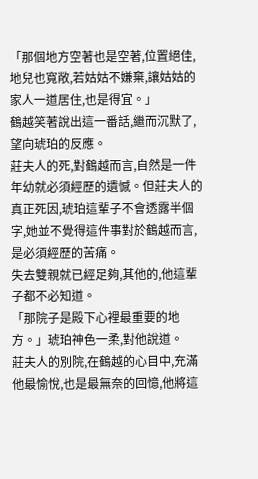「那個地方空著也是空著,位置絕佳,地兒也寬敞,若姑姑不嫌棄,讓姑姑的家人一道居住,也是得宜。」
鶴越笑著說出這一番話,繼而沉默了,望向琥珀的反應。
莊夫人的死,對鶴越而言,自然是一件年幼就必須經歷的遺憾。但莊夫人的真正死因,琥珀這輩子不會透露半個字,她並不覺得這件事對於鶴越而言,是必須經歷的苦痛。
失去雙親就已經足夠,其他的,他這輩子都不必知道。
「那院子是殿下心裡最重要的地方。」琥珀神色一柔,對他說道。
莊夫人的別院,在鶴越的心目中,充滿他最愉悅,也是最無奈的回憶,他將這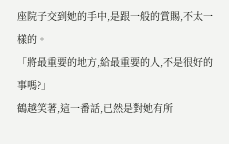座院子交到她的手中,是跟一般的賞賜,不太一樣的。
「將最重要的地方,給最重要的人,不是很好的事嗎?」
鶴越笑著,這一番話,已然是對她有所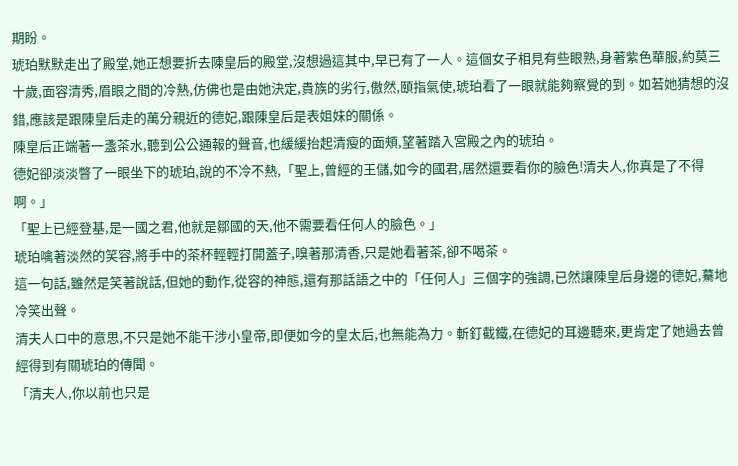期盼。
琥珀默默走出了殿堂,她正想要折去陳皇后的殿堂,沒想過這其中,早已有了一人。這個女子相見有些眼熟,身著紫色華服,約莫三十歲,面容清秀,眉眼之間的冷熱,仿佛也是由她決定,貴族的劣行,傲然,頤指氣使,琥珀看了一眼就能夠察覺的到。如若她猜想的沒錯,應該是跟陳皇后走的萬分親近的德妃,跟陳皇后是表姐妹的關係。
陳皇后正端著一盞茶水,聽到公公通報的聲音,也緩緩抬起清瘦的面頰,望著踏入宮殿之內的琥珀。
德妃卻淡淡瞥了一眼坐下的琥珀,說的不冷不熱,「聖上,曾經的王儲,如今的國君,居然還要看你的臉色!清夫人,你真是了不得啊。」
「聖上已經登基,是一國之君,他就是鄒國的天,他不需要看任何人的臉色。」
琥珀噙著淡然的笑容,將手中的茶杯輕輕打開蓋子,嗅著那清香,只是她看著茶,卻不喝茶。
這一句話,雖然是笑著說話,但她的動作,從容的神態,還有那話語之中的「任何人」三個字的強調,已然讓陳皇后身邊的德妃,驀地冷笑出聲。
清夫人口中的意思,不只是她不能干涉小皇帝,即便如今的皇太后,也無能為力。斬釘截鐵,在德妃的耳邊聽來,更肯定了她過去曾經得到有關琥珀的傳聞。
「清夫人,你以前也只是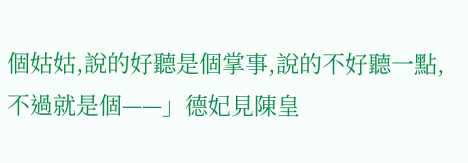個姑姑,說的好聽是個掌事,說的不好聽一點,不過就是個——」德妃見陳皇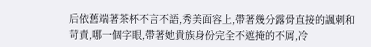后依舊端著茶杯不言不語,秀美面容上,帶著幾分露骨直接的諷刺和苛責,哪一個字眼,帶著她貴族身份完全不遮掩的不屑,冷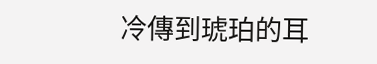冷傳到琥珀的耳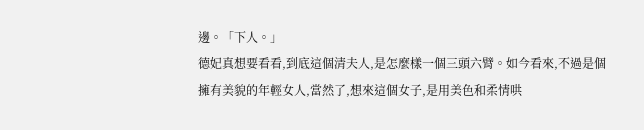邊。「下人。」
德妃真想要看看,到底這個清夫人,是怎麼樣一個三頭六臂。如今看來,不過是個擁有美貌的年輕女人,當然了,想來這個女子,是用美色和柔情哄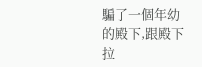騙了一個年幼的殿下,跟殿下拉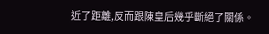近了距離,反而跟陳皇后幾乎斷絕了關係。